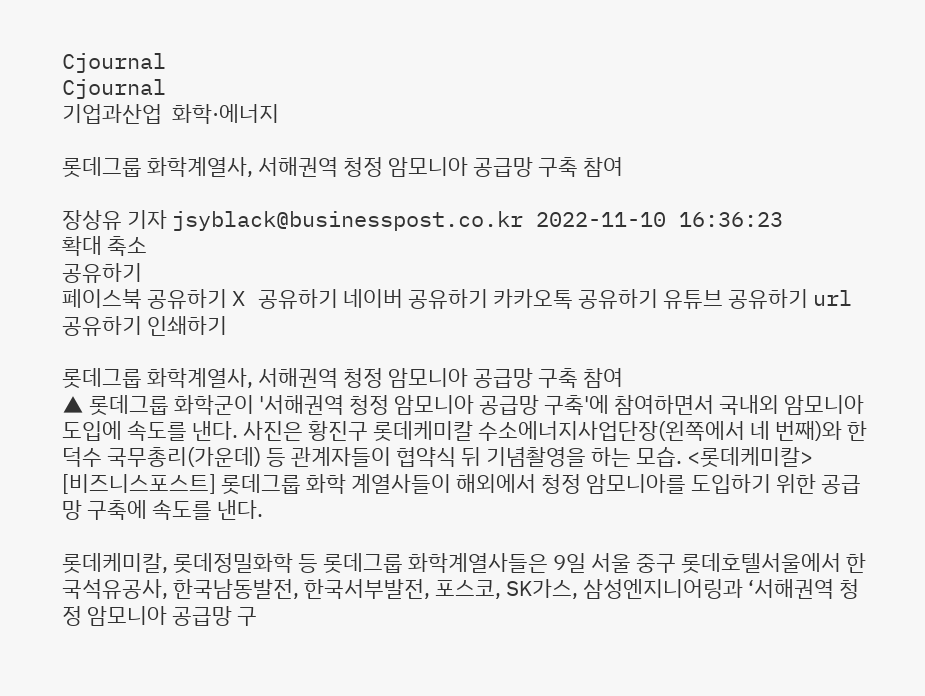Cjournal
Cjournal
기업과산업  화학·에너지

롯데그룹 화학계열사, 서해권역 청정 암모니아 공급망 구축 참여

장상유 기자 jsyblack@businesspost.co.kr 2022-11-10 16:36:23
확대 축소
공유하기
페이스북 공유하기 X 공유하기 네이버 공유하기 카카오톡 공유하기 유튜브 공유하기 url 공유하기 인쇄하기

롯데그룹 화학계열사, 서해권역 청정 암모니아 공급망 구축 참여
▲ 롯데그룹 화학군이 '서해권역 청정 암모니아 공급망 구축'에 참여하면서 국내외 암모니아 도입에 속도를 낸다. 사진은 황진구 롯데케미칼 수소에너지사업단장(왼쪽에서 네 번째)와 한덕수 국무총리(가운데) 등 관계자들이 협약식 뒤 기념촬영을 하는 모습. <롯데케미칼>
[비즈니스포스트] 롯데그룹 화학 계열사들이 해외에서 청정 암모니아를 도입하기 위한 공급망 구축에 속도를 낸다.

롯데케미칼, 롯데정밀화학 등 롯데그룹 화학계열사들은 9일 서울 중구 롯데호텔서울에서 한국석유공사, 한국남동발전, 한국서부발전, 포스코, SK가스, 삼성엔지니어링과 ‘서해권역 청정 암모니아 공급망 구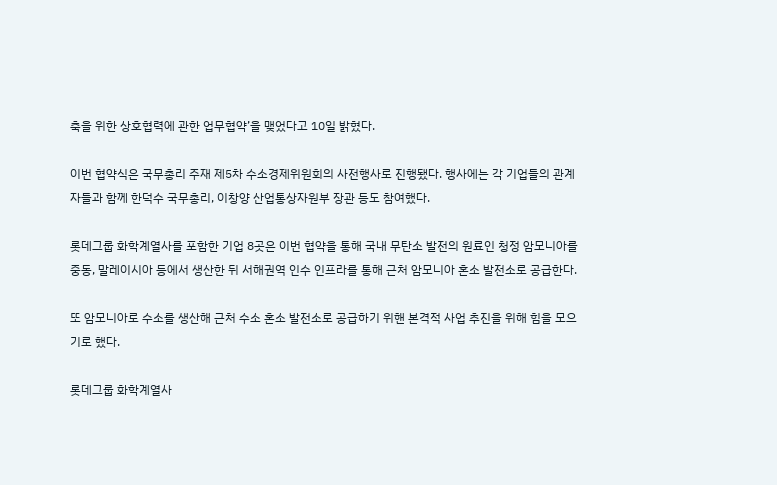축을 위한 상호협력에 관한 업무협약’을 맺었다고 10일 밝혔다.

이번 협약식은 국무총리 주재 제5차 수소경제위원회의 사전행사로 진행됐다. 행사에는 각 기업들의 관계자들과 함께 한덕수 국무총리, 이창양 산업통상자원부 장관 등도 참여했다.

롯데그룹 화학계열사를 포함한 기업 8곳은 이번 협약을 통해 국내 무탄소 발전의 원료인 청정 암모니아를 중동, 말레이시아 등에서 생산한 뒤 서해권역 인수 인프라를 통해 근처 암모니아 혼소 발전소로 공급한다.

또 암모니아로 수소를 생산해 근처 수소 혼소 발전소로 공급하기 위핸 본격적 사업 추진을 위해 힘을 모으기로 했다.

롯데그룹 화학계열사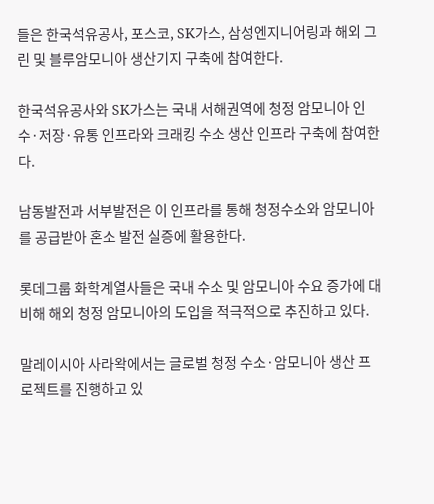들은 한국석유공사, 포스코, SK가스, 삼성엔지니어링과 해외 그린 및 블루암모니아 생산기지 구축에 참여한다.

한국석유공사와 SK가스는 국내 서해권역에 청정 암모니아 인수·저장·유통 인프라와 크래킹 수소 생산 인프라 구축에 참여한다.

남동발전과 서부발전은 이 인프라를 통해 청정수소와 암모니아를 공급받아 혼소 발전 실증에 활용한다.

롯데그룹 화학계열사들은 국내 수소 및 암모니아 수요 증가에 대비해 해외 청정 암모니아의 도입을 적극적으로 추진하고 있다.

말레이시아 사라왁에서는 글로벌 청정 수소·암모니아 생산 프로젝트를 진행하고 있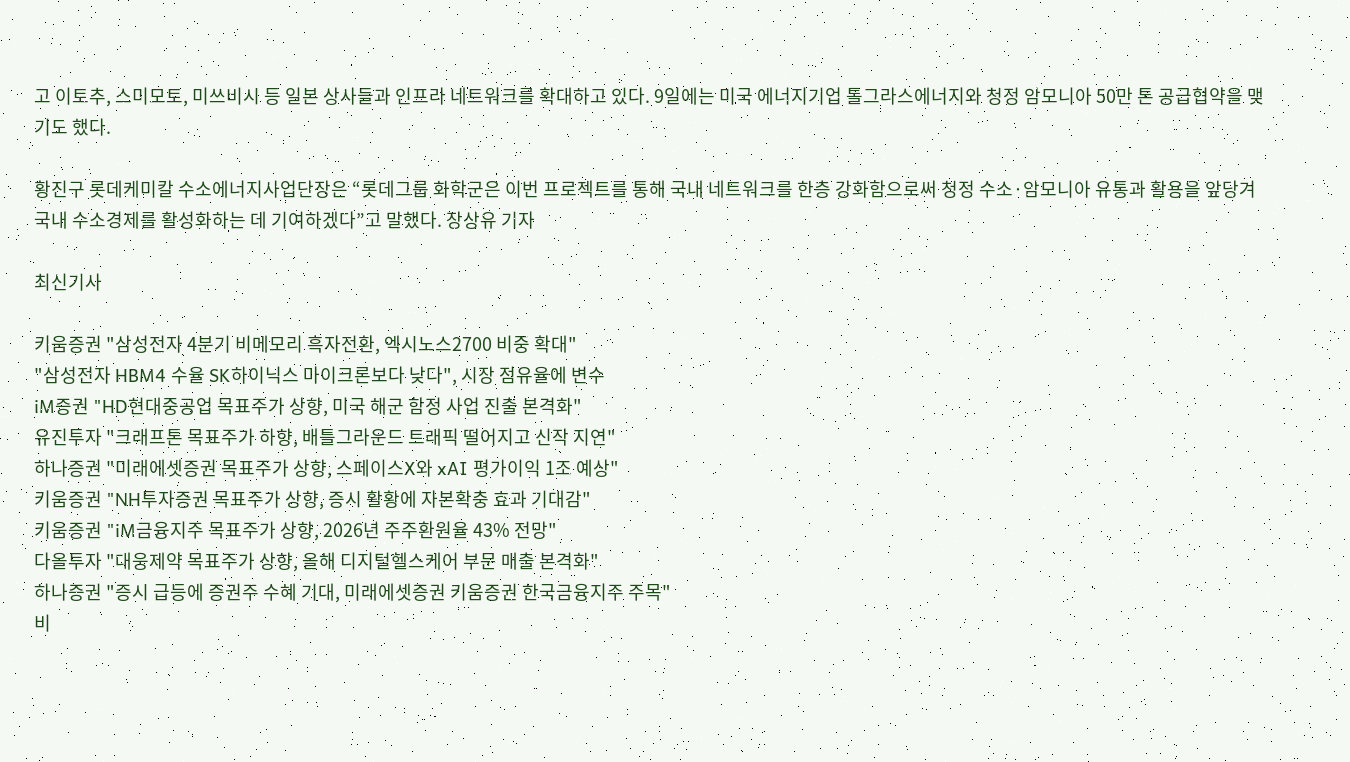고 이토추, 스미모토, 미쓰비시 등 일본 상사들과 인프라 네트워크를 확대하고 있다. 9일에는 미국 에너지기업 톨그라스에너지와 청정 암모니아 50만 톤 공급협약을 맺기도 했다.

황진구 롯데케미칼 수소에너지사업단장은 “롯데그룹 화학군은 이번 프로젝트를 통해 국내 네트워크를 한층 강화함으로써 청정 수소·암모니아 유통과 활용을 앞당겨 국내 수소경제를 활성화하는 데 기여하겠다”고 말했다. 장상유 기자

최신기사

키움증권 "삼성전자 4분기 비메모리 흑자전환, 엑시노스2700 비중 확대"
"삼성전자 HBM4 수율 SK하이닉스 마이크론보다 낮다", 시장 점유율에 변수
iM증권 "HD현대중공업 목표주가 상향, 미국 해군 함정 사업 진출 본격화"
유진투자 "크래프톤 목표주가 하향, 배틀그라운드 트래픽 떨어지고 신작 지연"
하나증권 "미래에셋증권 목표주가 상향, 스페이스X와 xAI 평가이익 1조 예상"
키움증권 "NH투자증권 목표주가 상향, 증시 활황에 자본확충 효과 기대감"
키움증권 "iM금융지주 목표주가 상향, 2026년 주주환원율 43% 전망"
다올투자 "대웅제약 목표주가 상향, 올해 디지털헬스케어 부문 매출 본격화"
하나증권 "증시 급등에 증권주 수혜 기대, 미래에셋증권 키움증권 한국금융지주 주목"
비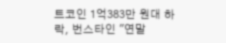트코인 1억383만 원대 하락, 번스타인 "연말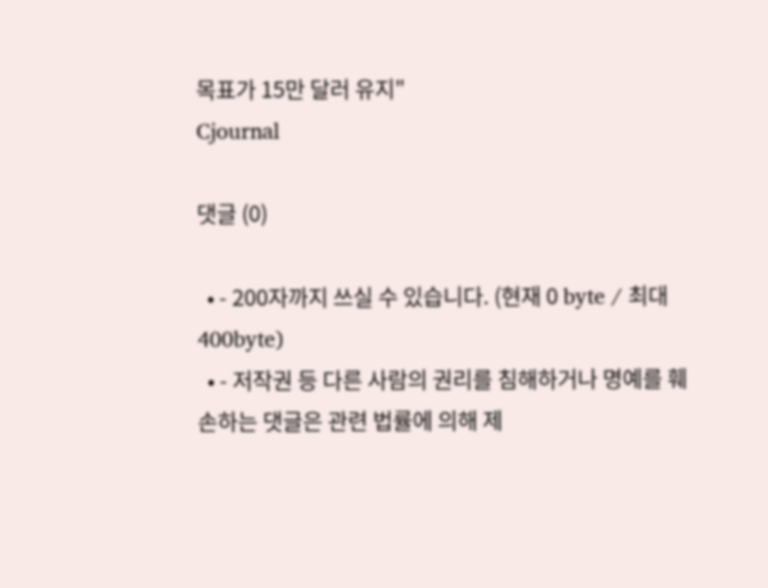목표가 15만 달러 유지"
Cjournal

댓글 (0)

  • - 200자까지 쓰실 수 있습니다. (현재 0 byte / 최대 400byte)
  • - 저작권 등 다른 사람의 권리를 침해하거나 명예를 훼손하는 댓글은 관련 법률에 의해 제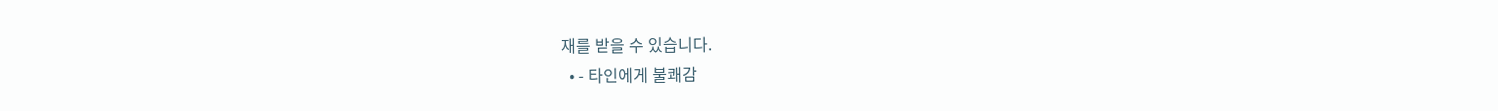재를 받을 수 있습니다.
  • - 타인에게 불쾌감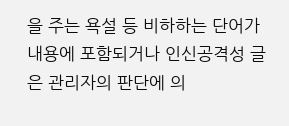을 주는 욕설 등 비하하는 단어가 내용에 포함되거나 인신공격성 글은 관리자의 판단에 의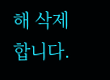해 삭제 합니다.